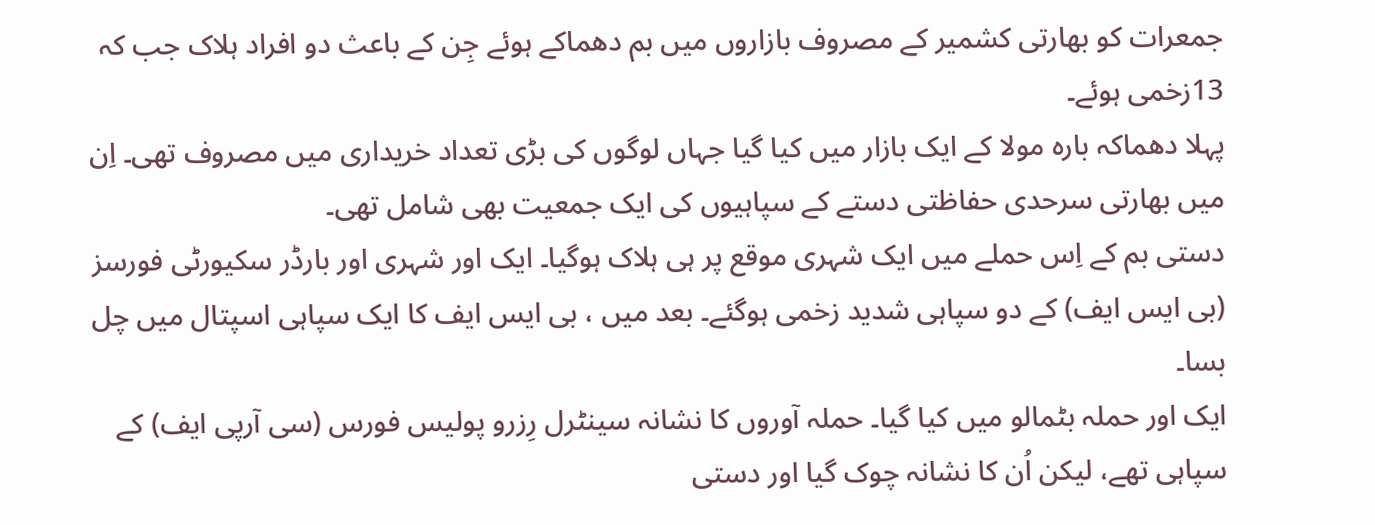جمعرات کو بھارتی کشمیر کے مصروف بازاروں میں بم دھماکے ہوئے جِن کے باعث دو افراد ہلاک جب کہ 13زخمی ہوئے۔
پہلا دھماکہ بارہ مولا کے ایک بازار میں کیا گیا جہاں لوگوں کی بڑی تعداد خریداری میں مصروف تھی۔ اِن میں بھارتی سرحدی حفاظتی دستے کے سپاہیوں کی ایک جمعیت بھی شامل تھی۔
دستی بم کے اِس حملے میں ایک شہری موقع پر ہی ہلاک ہوگیا۔ ایک اور شہری اور بارڈر سکیورٹی فورسز (بی ایس ایف) کے دو سپاہی شدید زخمی ہوگئے۔ بعد میں ، بی ایس ایف کا ایک سپاہی اسپتال میں چل بسا۔
ایک اور حملہ بٹمالو میں کیا گیا۔ حملہ آوروں کا نشانہ سینٹرل رِزرو پولیس فورس (سی آرپی ایف) کے سپاہی تھے، لیکن اُن کا نشانہ چوک گیا اور دستی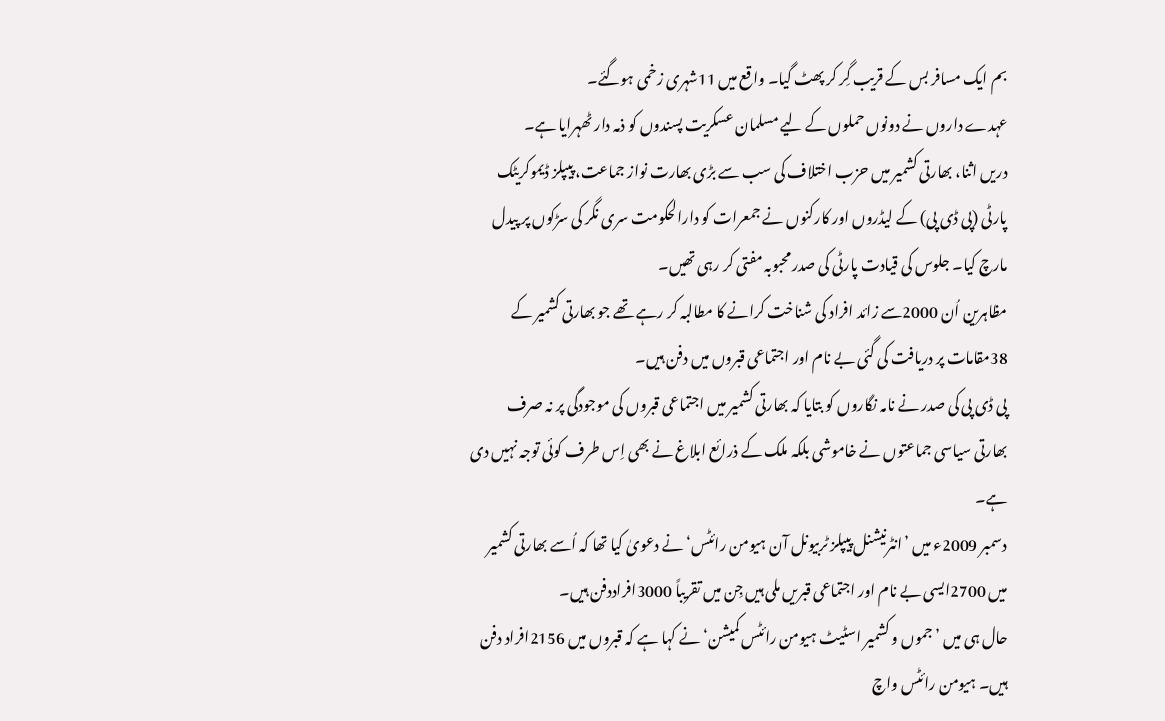بم ایک مسافر بس کے قریب گِر کر پھٹ گیا۔ واقع میں 11شہری زخمی ہوگئے۔
عہدے داروں نے دونوں حملوں کے لیے مسلمان عسکریت پسندوں کو ذمہ دار ٹھہرایا ہے۔
دریں اثنا، بھارتی کشمیر میں حزب اختلاف کی سب سے بڑی بھارت نواز جماعت، پیپلز ڈیموکریٹک پارٹی (پی ڈی پی) کے لیڈروں اور کارکنوں نے جمعرات کو دارالحکومت سری نگر کی سڑکوں پر پیدل مارچ کیا۔ جلوس کی قیادت پارٹی کی صدر محبوبہ مفتی کر رہی تھیں۔
مظاہرین اُن 2000سے زائد افراد کی شناخت کرانے کا مطالبہ کر رہے تھے جو بھارتی کشمیر کے 38مقامات پر دریافت کی گئی بے نام اور اجتماعی قبروں میں دفن ہیں۔
پی ڈی پی کی صدر نے نامہ نگاروں کو بتایا کہ بھارتی کشمیر میں اجتماعی قبروں کی موجودگی پر نہ صرف بھارتی سیاسی جماعتوں نے خاموشی بلکہ ملک کے ذرائع ابلاغ نے بھی اِس طرف کوئی توجہ نہیں دی ہے۔
دسمبر 2009ء میں ’انٹرنیشنل پیپلز ٹربیونل آن ہیومن رائٹس‘ نے دعویٰ کیا تھا کہ اُسے بھارتی کشمیر میں 2700ایسی بے نام اور اجتماعی قبریں ملی ہیں جِن میں تقریباً 3000افراددفن ہیں۔
حال ہی میں ’جموں و کشمیر اسٹیٹ ہیومن رائٹس کمیشن‘ نے کہا ہے کہ قبروں میں 2156افراد دفن ہیں۔ ہیومن رائٹس واچ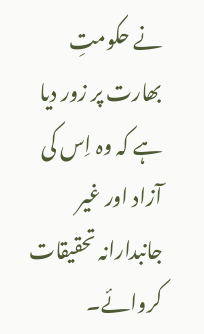نے حکومتِ بھارت پر زور دیا ہے کہ وہ اِس کی آزاد اور غیر جانبدارانہ تحقیقات کروائے۔